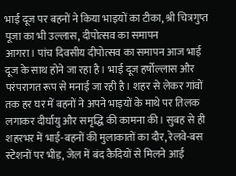भाई दूज पर बहनों ने किया भाइयों का टीका, श्री चित्रगुप्त पूजा का भी उल्लास, दीपोत्सव का समापन
आगरा। पांच दिवसीय दीपोत्सव का समापन आज भाई दूज के साथ होने जा रहा है। भाई दूज हर्षोल्लास और परंपरागत रूप से मनाई जा रही है। शहर से लेकर गांवों तक हर घर में बहनों ने अपने भाइयों के माथे पर तिलक लगाकर दीर्घायु और समृद्धि की कामना की। सुबह से ही शहरभर में भाई-बहनों की मुलाकातों का दौर, रेलवे-बस स्टेशनों पर भीड़, जेल में बंद कैदियों से मिलने आई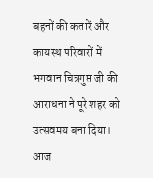बहनों की कतारें और कायस्थ परिवारों में भगवान चित्रगुप्त जी की आराधना ने पूरे शहर को उत्सवमय बना दिया।
आज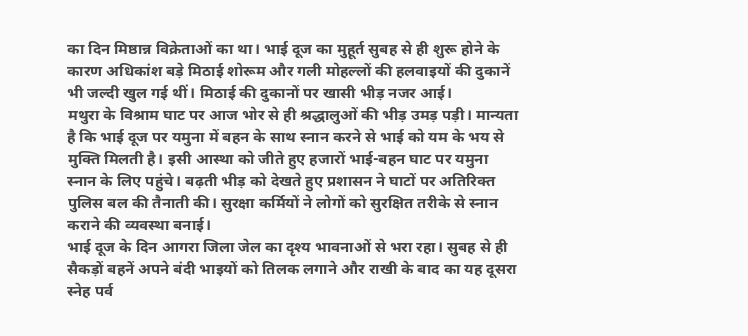का दिन मिष्ठान्न विक्रेताओं का था। भाई दूज का मुहूर्त सुबह से ही शुरू होने के कारण अधिकांश बड़े मिठाई शोरूम और गली मोहल्लों की हलवाइयों की दुकानें भी जल्दी खुल गई थीं। मिठाई की दुकानों पर खासी भीड़ नजर आई।
मथुरा के विश्राम घाट पर आज भोर से ही श्रद्धालुओं की भीड़ उमड़ पड़ी। मान्यता है कि भाई दूज पर यमुना में बहन के साथ स्नान करने से भाई को यम के भय से मुक्ति मिलती है। इसी आस्था को जीते हुए हजारों भाई-बहन घाट पर यमुना स्नान के लिए पहुंचे। बढ़ती भीड़ को देखते हुए प्रशासन ने घाटों पर अतिरिक्त पुलिस बल की तैनाती की। सुरक्षा कर्मियों ने लोगों को सुरक्षित तरीके से स्नान कराने की व्यवस्था बनाई।
भाई दूज के दिन आगरा जिला जेल का दृश्य भावनाओं से भरा रहा। सुबह से ही सैकड़ों बहनें अपने बंदी भाइयों को तिलक लगाने और राखी के बाद का यह दूसरा स्नेह पर्व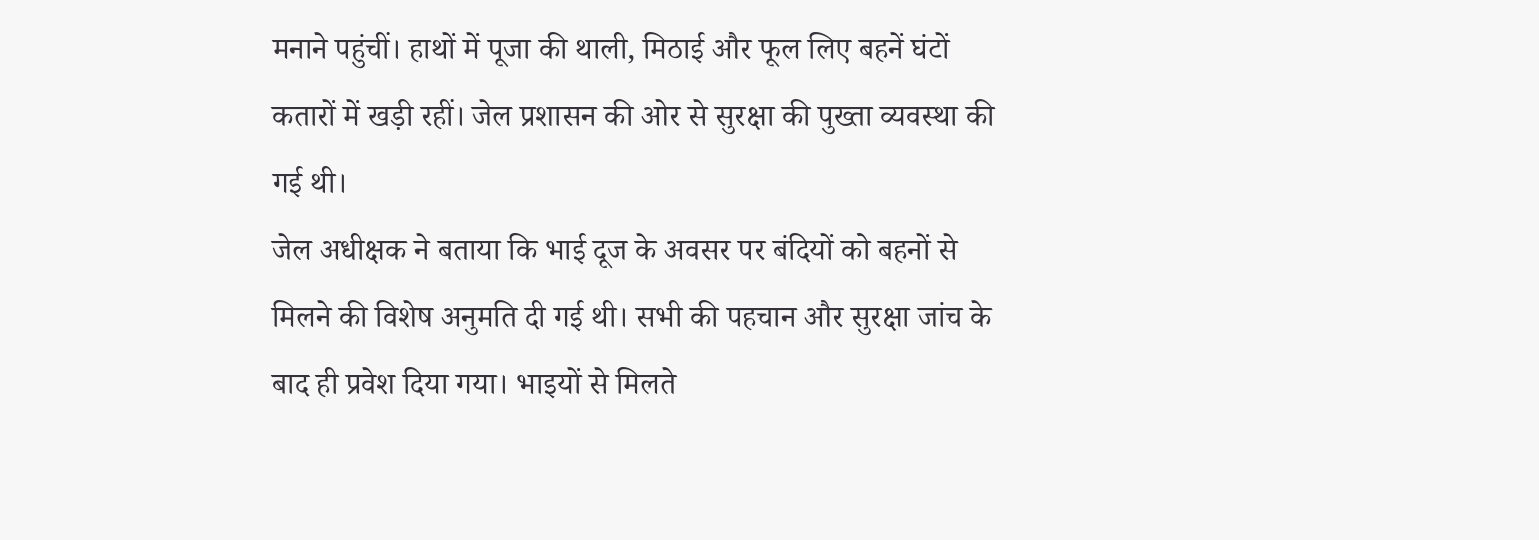मनाने पहुंचीं। हाथों में पूजा की थाली, मिठाई और फूल लिए बहनें घंटों कतारों में खड़ी रहीं। जेल प्रशासन की ओर से सुरक्षा की पुख्ता व्यवस्था की गई थी।
जेल अधीक्षक ने बताया कि भाई दूज के अवसर पर बंदियों को बहनों से मिलने की विशेष अनुमति दी गई थी। सभी की पहचान और सुरक्षा जांच के बाद ही प्रवेश दिया गया। भाइयों से मिलते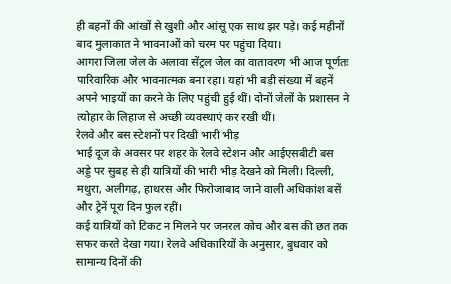ही बहनों की आंखों से खुशी और आंसू एक साथ झर पड़े। कई महीनों बाद मुलाकात ने भावनाओं को चरम पर पहुंचा दिया।
आगरा जिला जेल के अलावा सेंट्रल जेल का वातावरण भी आज पूर्णतः पारिवारिक और भावनात्मक बना रहा। यहां भी बड़ी संख्या में बहनें अपने भाइयों का करने के लिए पहुंची हुई थीं। दोनों जेलों के प्रशासन ने त्योहार के लिहाज से अच्छी व्यवस्थाएं कर रखी थीं।
रेलवे और बस स्टेशनों पर दिखी भारी भीड़
भाई दूज के अवसर पर शहर के रेलवे स्टेशन और आईएसबीटी बस अड्डे पर सुबह से ही यात्रियों की भारी भीड़ देखने को मिली। दिल्ली, मथुरा, अलीगढ़, हाथरस और फिरोजाबाद जाने वाली अधिकांश बसें और ट्रेनें पूरा दिन फुल रहीं।
कई यात्रियों को टिकट न मिलने पर जनरल कोच और बस की छत तक सफर करते देखा गया। रेलवे अधिकारियों के अनुसार, बुधवार को सामान्य दिनों की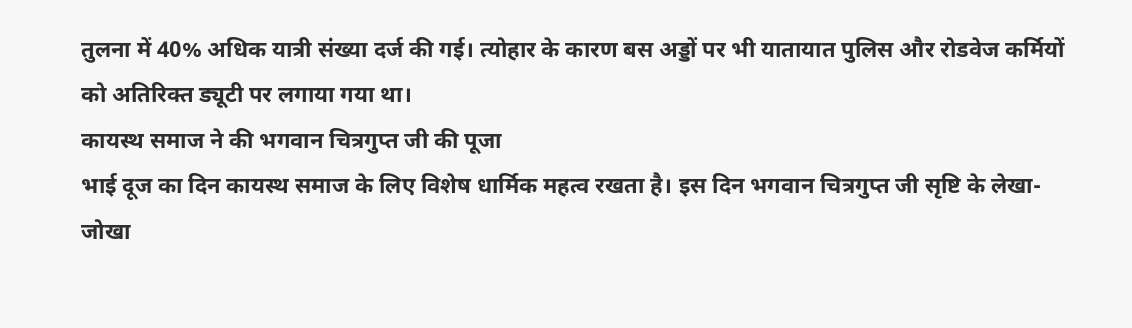तुलना में 40% अधिक यात्री संख्या दर्ज की गई। त्योहार के कारण बस अड्डों पर भी यातायात पुलिस और रोडवेज कर्मियों को अतिरिक्त ड्यूटी पर लगाया गया था।
कायस्थ समाज ने की भगवान चित्रगुप्त जी की पूजा
भाई दूज का दिन कायस्थ समाज के लिए विशेष धार्मिक महत्व रखता है। इस दिन भगवान चित्रगुप्त जी सृष्टि के लेखा-जोखा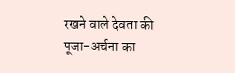रखने वाले देवता की पूजा-अर्चना का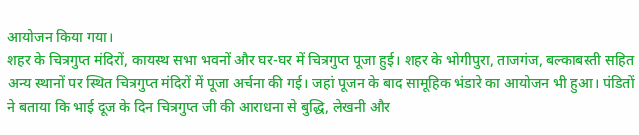आयोजन किया गया।
शहर के चित्रगुप्त मंदिरों, कायस्थ सभा भवनों और घर-घर में चित्रगुप्त पूजा हुई। शहर के भोगीपुरा, ताजगंज, बल्काबस्ती सहित अन्य स्थानों पर स्थित चित्रगुप्त मंदिरों में पूजा अर्चना की गई। जहां पूजन के बाद सामूहिक भंडारे का आयोजन भी हुआ। पंडितों ने बताया कि भाई दूज के दिन चित्रगुप्त जी की आराधना से बुद्धि, लेखनी और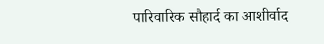पारिवारिक सौहार्द का आशीर्वाद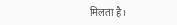मिलता है।